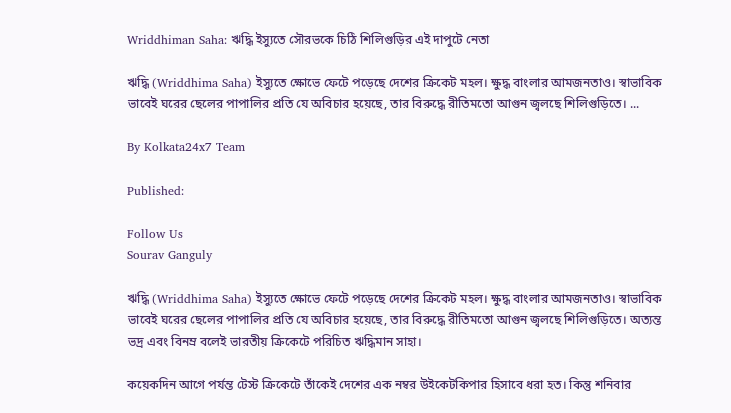Wriddhiman Saha: ঋদ্ধি ইস্যুতে সৌরভকে চিঠি শিলিগুড়ির এই দাপুটে নেতা

ঋদ্ধি (Wriddhima Saha) ইস্যুতে ক্ষোভে ফেটে পড়েছে দেশের ক্রিকেট মহল। ক্ষুদ্ধ বাংলার আমজনতাও। স্বাভাবিক ভাবেই ঘরের ছেলের পাপালির প্রতি যে অবিচার হয়েছে, তার বিরুদ্ধে রীতিমতো আগুন জ্বলছে শিলিগুড়িতে। ...

By Kolkata24x7 Team

Published:

Follow Us
Sourav Ganguly

ঋদ্ধি (Wriddhima Saha) ইস্যুতে ক্ষোভে ফেটে পড়েছে দেশের ক্রিকেট মহল। ক্ষুদ্ধ বাংলার আমজনতাও। স্বাভাবিক ভাবেই ঘরের ছেলের পাপালির প্রতি যে অবিচার হয়েছে, তার বিরুদ্ধে রীতিমতো আগুন জ্বলছে শিলিগুড়িতে। অত্যন্ত ভদ্র এবং বিনম্র বলেই ভারতীয় ক্রিকেটে পরিচিত ঋদ্ধিমান সাহা।

কয়েকদিন আগে পর্যন্ত টেস্ট ক্রিকেটে তাঁকেই দেশের এক নম্বর উইকেটকিপার হিসাবে ধরা হত। কিন্তু শনিবার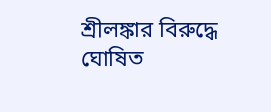শ্রীলঙ্কার বিরুদ্ধে ঘোষিত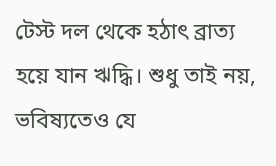টেস্ট দল থেকে হঠাৎ ব্রাত্য হয়ে যান ঋদ্ধি। শুধু তাই নয়, ভবিষ্যতেও যে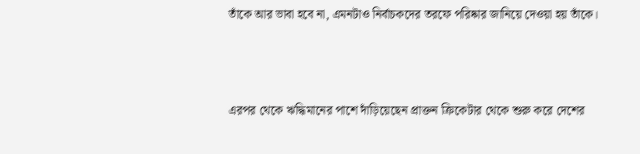তাঁকে আর ভাবা হবে না, এমনটাও নির্বাচকদের তরফে পরিষ্কার জানিয়ে দেওয়া হয় তাঁকে।



এরপর থেকে ঋদ্ধিমানের পাশে দাঁড়িয়েছেন প্রাক্তন ক্রিকেটার থেকে শুরু করে দেশের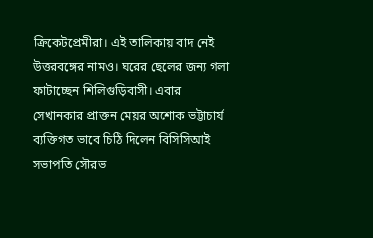ক্রিকেটপ্রেমীরা। এই তালিকায় বাদ নেই উত্তরবঙ্গের নামও। ঘরের ছেলের জন্য গলা ফাটাচ্ছেন শিলিগুড়িবাসী। এবার সেখানকার প্রাক্তন মেয়র অশোক ভট্টাচার্য ব্যক্তিগত ভাবে চিঠি দিলেন বিসিসিআই সভাপতি সৌরভ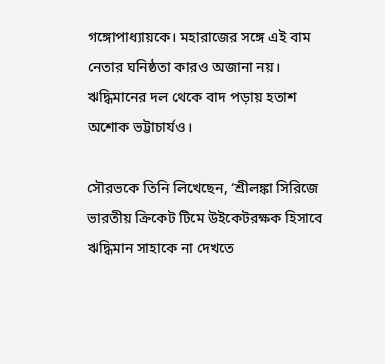গঙ্গোপাধ্যায়কে। মহারাজের সঙ্গে এই বাম নেতার ঘনিষ্ঠতা কারও অজানা নয়। ঋদ্ধিমানের দল থেকে বাদ পড়ায় হতাশ অশোক ভট্টাচার্যও।

সৌরভকে তিনি লিখেছেন, ‘শ্রীলঙ্কা সিরিজে ভারতীয় ক্রিকেট টিমে উইকেটরক্ষক হিসাবে ঋদ্ধিমান সাহাকে না দেখতে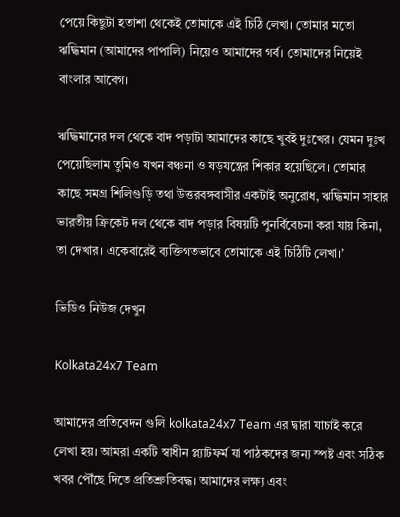পেয়ে কিছুটা হতাশা থেকেই তোমাকে এই চিঠি লেখা। তোমার মতো ঋদ্ধিমান (আমাদের পাপালি) নিয়েও আমাদের গর্ব। তোমাদের নিয়েই বাংলার আবেগ।

ঋদ্ধিমানের দল থেকে বাদ পড়াটা আমাদের কাছে খুবই দুঃখের। যেমন দুঃখ পেয়েছিলাম তুমিও যখন বঞ্চনা ও ষড়যন্ত্রের শিকার হয়েছিলে। তোমার কাছে সমগ্র শিলিগুড়ি তথা উত্তরবঙ্গবাসীর একটাই অনুরোধ, ঋদ্ধিমান সাহার ভারতীয় ক্রিকেট দল থেকে বাদ পড়ার বিষয়টি পুনর্বিবেচনা করা যায় কিনা, তা দেখার। একেবারেই ব্যক্তিগতভাবে তোমাকে এই চিঠিটি লেখা।’

ভিডিও নিউজ দেখুন

Kolkata24x7 Team

আমাদের প্রতিবেদন গুলি kolkata24x7 Team এর দ্বারা যাচাই করে লেখা হয়। আমরা একটি স্বাধীন প্ল্যাটফর্ম যা পাঠকদের জন্য স্পষ্ট এবং সঠিক খবর পৌঁছে দিতে প্রতিশ্রুতিবদ্ধ। আমাদের লক্ষ্য এবং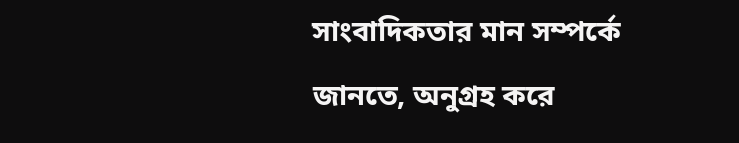সাংবাদিকতার মান সম্পর্কে জানতে, অনুগ্রহ করে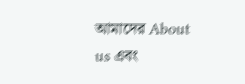আমাদের About us এবং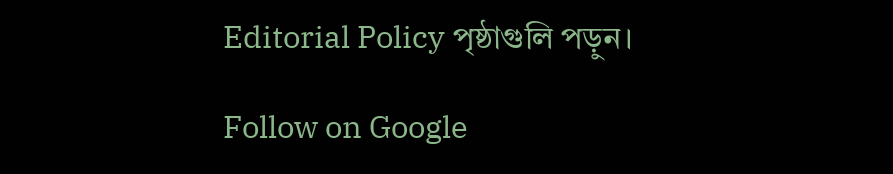Editorial Policy পৃষ্ঠাগুলি পড়ুন।

Follow on Google